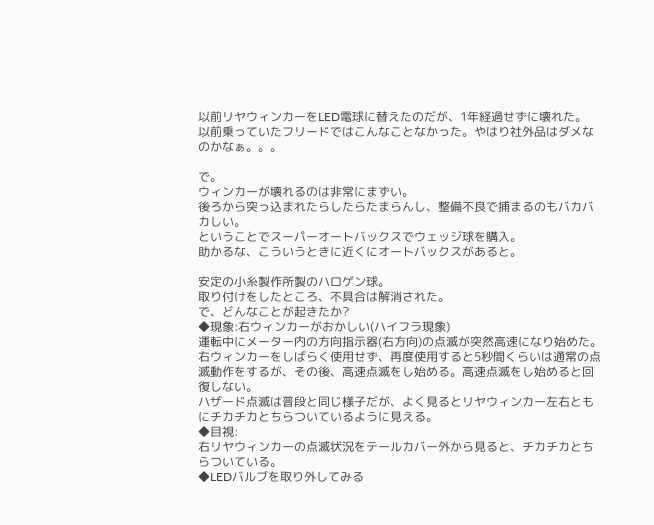以前リヤウィンカーをLED電球に替えたのだが、1年経過せずに壊れた。
以前乗っていたフリードではこんなことなかった。やはり社外品はダメなのかなぁ。。。

で。
ウィンカーが壊れるのは非常にまずい。
後ろから突っ込まれたらしたらたまらんし、整備不良で捕まるのもバカバカしい。
ということでスーパーオートバックスでウェッジ球を購入。
助かるな、こういうときに近くにオートバックスがあると。

安定の小糸製作所製のハロゲン球。
取り付けをしたところ、不具合は解消された。
で、どんなことが起きたか?
◆現象:右ウィンカーがおかしい(ハイフラ現象)
運転中にメーター内の方向指示器(右方向)の点滅が突然高速になり始めた。
右ウィンカーをしばらく使用せず、再度使用すると5秒間くらいは通常の点滅動作をするが、その後、高速点滅をし始める。高速点滅をし始めると回復しない。
ハザード点滅は普段と同じ様子だが、よく見るとリヤウィンカー左右ともにチカチカとちらついているように見える。
◆目視:
右リヤウィンカーの点滅状況をテールカバー外から見ると、チカチカとちらついている。
◆LEDバルブを取り外してみる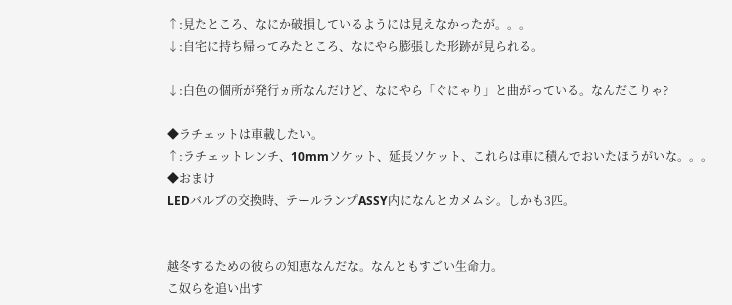↑:見たところ、なにか破損しているようには見えなかったが。。。
↓:自宅に持ち帰ってみたところ、なにやら膨張した形跡が見られる。

↓:白色の個所が発行ヵ所なんだけど、なにやら「ぐにゃり」と曲がっている。なんだこりゃ?

◆ラチェットは車載したい。
↑:ラチェットレンチ、10mmソケット、延長ソケット、これらは車に積んでおいたほうがいな。。。
◆おまけ
LEDバルブの交換時、テールランプASSY内になんとカメムシ。しかも3匹。


越冬するための彼らの知恵なんだな。なんともすごい生命力。
こ奴らを追い出す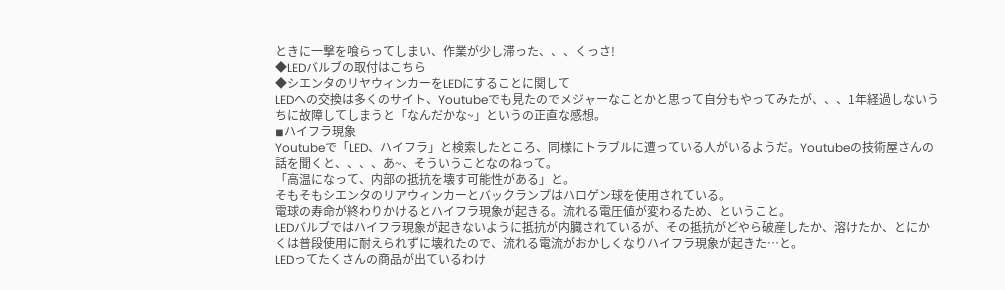ときに一撃を喰らってしまい、作業が少し滞った、、、くっさ!
◆LEDバルブの取付はこちら
◆シエンタのリヤウィンカーをLEDにすることに関して
LEDへの交換は多くのサイト、Youtubeでも見たのでメジャーなことかと思って自分もやってみたが、、、1年経過しないうちに故障してしまうと「なんだかな~」というの正直な感想。
◾ハイフラ現象
Youtubeで「LED、ハイフラ」と検索したところ、同様にトラブルに遭っている人がいるようだ。Youtubeの技術屋さんの話を聞くと、、、、あ~、そういうことなのねって。
「高温になって、内部の抵抗を壊す可能性がある」と。
そもそもシエンタのリアウィンカーとバックランプはハロゲン球を使用されている。
電球の寿命が終わりかけるとハイフラ現象が起きる。流れる電圧値が変わるため、ということ。
LEDバルブではハイフラ現象が起きないように抵抗が内臓されているが、その抵抗がどやら破産したか、溶けたか、とにかくは普段使用に耐えられずに壊れたので、流れる電流がおかしくなりハイフラ現象が起きた…と。
LEDってたくさんの商品が出ているわけ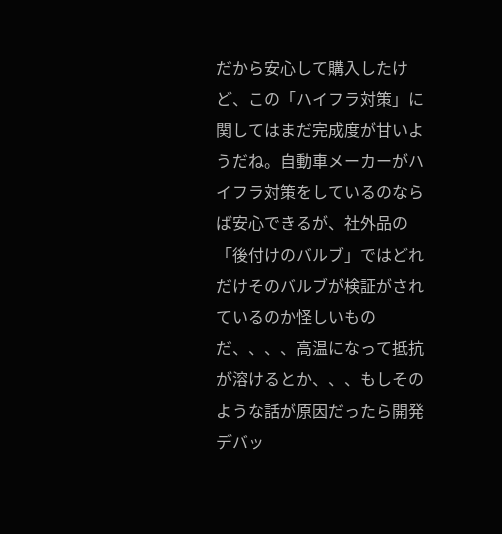だから安心して購入したけど、この「ハイフラ対策」に関してはまだ完成度が甘いようだね。自動車メーカーがハイフラ対策をしているのならば安心できるが、社外品の「後付けのバルブ」ではどれだけそのバルブが検証がされているのか怪しいものだ、、、、高温になって抵抗が溶けるとか、、、もしそのような話が原因だったら開発デバッ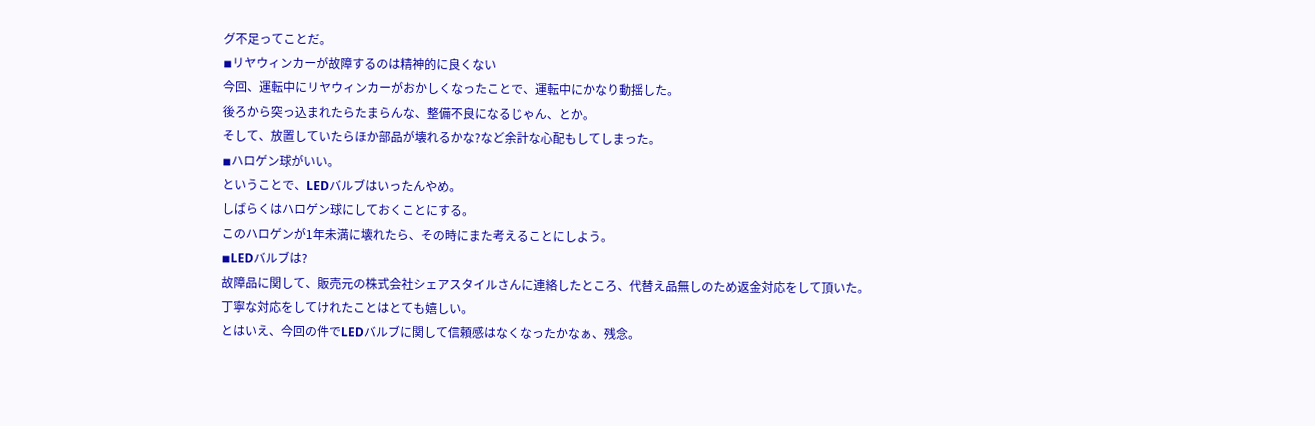グ不足ってことだ。
◾リヤウィンカーが故障するのは精神的に良くない
今回、運転中にリヤウィンカーがおかしくなったことで、運転中にかなり動揺した。
後ろから突っ込まれたらたまらんな、整備不良になるじゃん、とか。
そして、放置していたらほか部品が壊れるかな?など余計な心配もしてしまった。
◾ハロゲン球がいい。
ということで、LEDバルブはいったんやめ。
しばらくはハロゲン球にしておくことにする。
このハロゲンが1年未満に壊れたら、その時にまた考えることにしよう。
◾LEDバルブは?
故障品に関して、販売元の株式会社シェアスタイルさんに連絡したところ、代替え品無しのため返金対応をして頂いた。
丁寧な対応をしてけれたことはとても嬉しい。
とはいえ、今回の件でLEDバルブに関して信頼感はなくなったかなぁ、残念。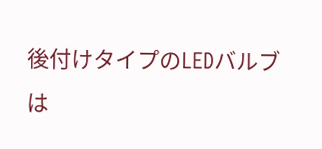後付けタイプのLEDバルブは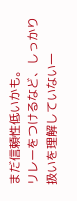まだ信頼性低いかも。
リレーをつけるなど、しっかり扱いを理解していない一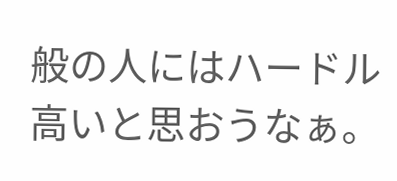般の人にはハードル高いと思おうなぁ。